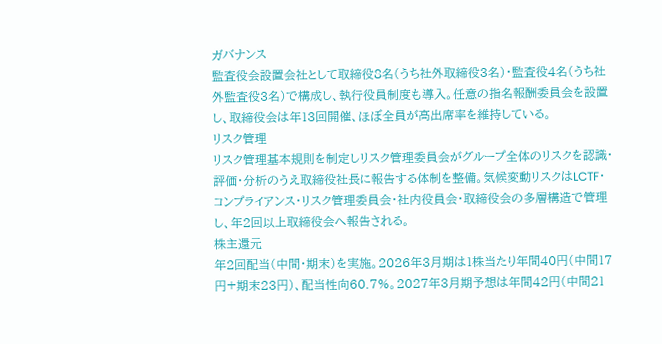ガバナンス
監査役会設置会社として取締役8名(うち社外取締役3名)・監査役4名(うち社外監査役3名)で構成し、執行役員制度も導入。任意の指名報酬委員会を設置し、取締役会は年13回開催、ほぼ全員が高出席率を維持している。
リスク管理
リスク管理基本規則を制定しリスク管理委員会がグループ全体のリスクを認識・評価・分析のうえ取締役社長に報告する体制を整備。気候変動リスクはLCTF・コンプライアンス・リスク管理委員会・社内役員会・取締役会の多層構造で管理し、年2回以上取締役会へ報告される。
株主還元
年2回配当(中間・期末)を実施。2026年3月期は1株当たり年間40円(中間17円+期末23円)、配当性向60.7%。2027年3月期予想は年間42円(中間21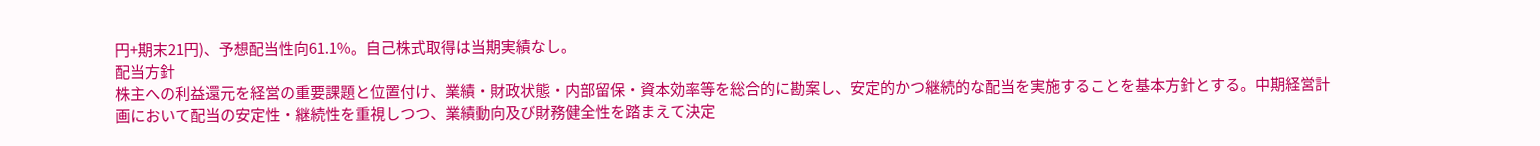円+期末21円)、予想配当性向61.1%。自己株式取得は当期実績なし。
配当方針
株主への利益還元を経営の重要課題と位置付け、業績・財政状態・内部留保・資本効率等を総合的に勘案し、安定的かつ継続的な配当を実施することを基本方針とする。中期経営計画において配当の安定性・継続性を重視しつつ、業績動向及び財務健全性を踏まえて決定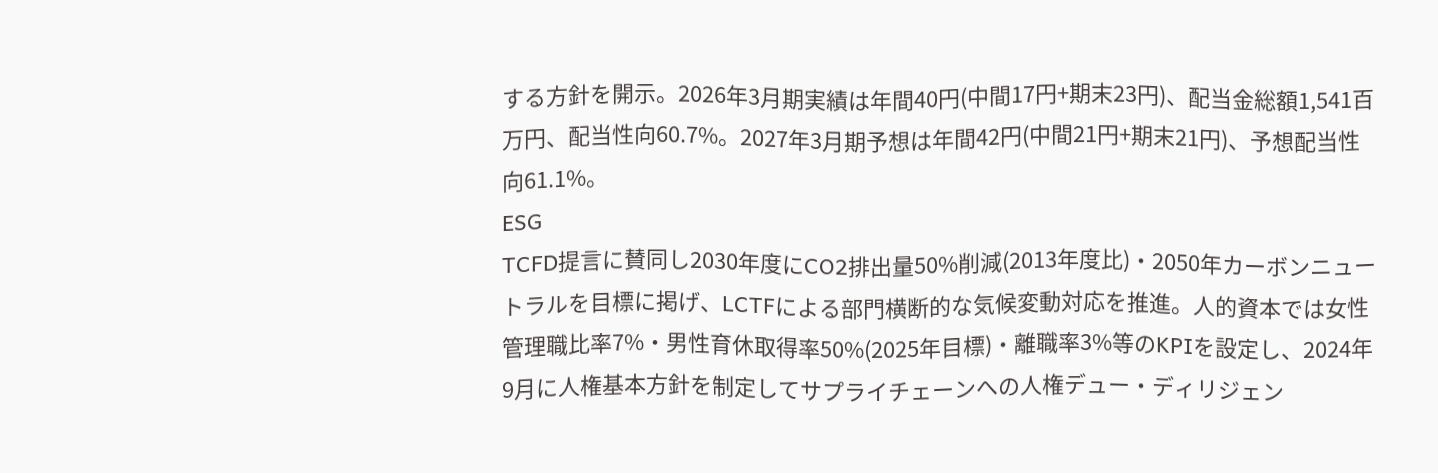する方針を開示。2026年3月期実績は年間40円(中間17円+期末23円)、配当金総額1,541百万円、配当性向60.7%。2027年3月期予想は年間42円(中間21円+期末21円)、予想配当性向61.1%。
ESG
TCFD提言に賛同し2030年度にCO2排出量50%削減(2013年度比)・2050年カーボンニュートラルを目標に掲げ、LCTFによる部門横断的な気候変動対応を推進。人的資本では女性管理職比率7%・男性育休取得率50%(2025年目標)・離職率3%等のKPIを設定し、2024年9月に人権基本方針を制定してサプライチェーンへの人権デュー・ディリジェン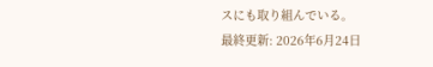スにも取り組んでいる。
最終更新: 2026年6月24日